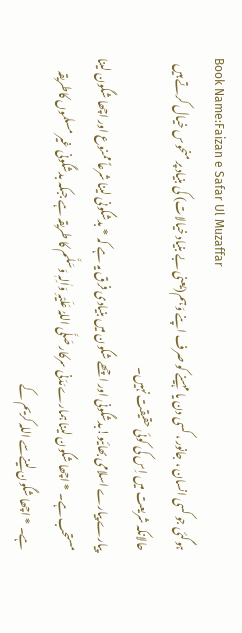Book Name:Faizan e Safar Ul Muzaffar
ہوگئی جو کسی انسان ، جانور ، کسی دن یا مہینے کو صرف اپنے وَہم(یعنی بے بنیاد خیالات) کی بنیاد پر منحوس خیال کرتے ہیں حالانکہ شریعت میں اِس کی کوئی حقیقت نہیں۔
پیارے پیارے اسلامی بھائیو!بدشگونی اور اچھے شگون میں بنیادی فرق یہ ہے کہ * بدشگونی لینا شرعاً ممنوع اور اچھا شگون لینا مستحب ہے۔ * اچھا شگون لینا ہمارے مَدَنی سرکار صَلَّی اللہُ عَلَیْہِ وَاٰلِہٖ وَسَلَّم کا طریقہ ہے جبکہ بدشگونی غیر مسلموں کاطریقہ ہے۔ * اچھا شگون لینےسے اللہ کریم کے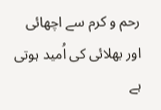رحم و کرم سے اچھائی اور بھلائی کی اُمید ہوتی ہے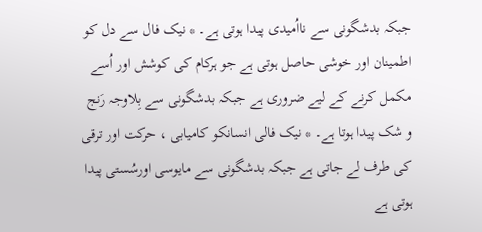جبکہ بدشگونی سے نااُمیدی پیدا ہوتی ہے۔ * نیک فال سے دل کو اطمینان اور خوشی حاصل ہوتی ہے جو ہرکام کی کوشش اور اُسے مکمل کرنے کے لیے ضروری ہے جبکہ بدشگونی سے بِلاوجہ رَنج و شک پیدا ہوتا ہے۔ * نیک فالی انسانکو کامیابی ، حرکت اور ترقی کی طرف لے جاتی ہے جبکہ بدشگونی سے مایوسی اورسُستی پیدا ہوتی ہے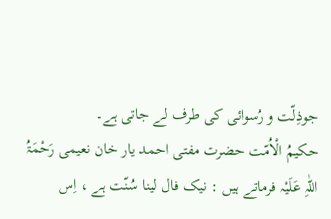جوذِلّت و رُسوائی کی طرف لے جاتی ہے۔
حکیمُ الْاُمّت حضرت مفتی احمد یار خان نعیمی رَحْمَۃُ اللّٰہِ عَلَیْہ فرماتے ہیں : نیک فال لینا سُنّت ہے ، اِس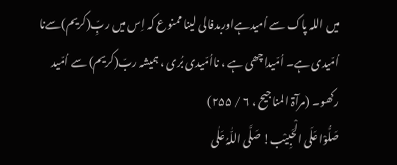میں اللہ پاک سے اُمیدہےاوربدفالی لینا ممنوع کہ اِس میں ربِّ(کریم)سےنا اُمّیدی ہے۔ اُمّیداچھی ہے ، نااُمّیدی بُری ، ہمیشہ ربّ(کریم) سے اُمّید رکھو۔ (مرآۃ المناجیح ، ۶ / ۲۵۵)
صَلُّوْا عَلَی الْحَبِیْب! صَلَّی اللّٰہُ عَلٰی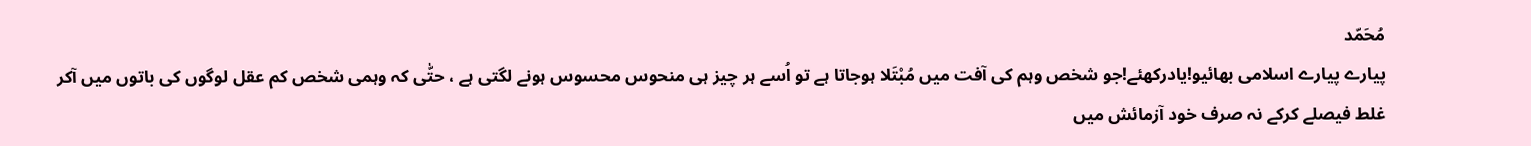مُحَمّد
پیارے پیارے اسلامی بھائیو!یادرکھئے!جو شخص وہم کی آفت میں مُبْتَلا ہوجاتا ہے تو اُسے ہر چیز ہی منحوس محسوس ہونے لگتی ہے ، حتّٰی کہ وہمی شخص کم عقل لوگوں کی باتوں میں آکر غلط فیصلے کرکے نہ صرف خود آزمائش میں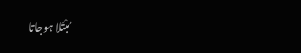مُبْتَلا ہوجاتا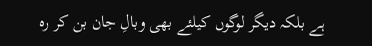ہے بلکہ دیگر لوگوں کیلئے بھی وبالِ جان بن کر رہ